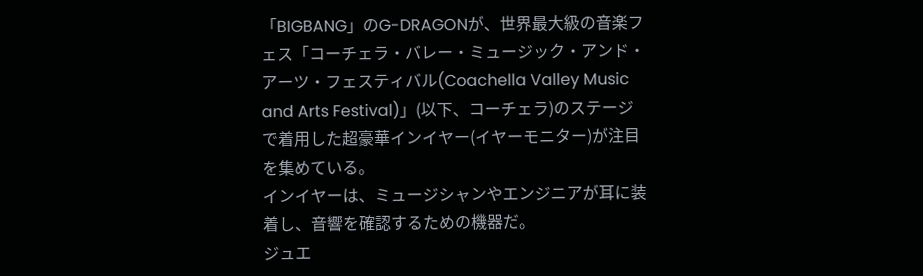「BIGBANG」のG-DRAGONが、世界最大級の音楽フェス「コーチェラ・バレー・ミュージック・アンド・アーツ・フェスティバル(Coachella Valley Music and Arts Festival)」(以下、コーチェラ)のステージで着用した超豪華インイヤー(イヤーモニター)が注目を集めている。
インイヤーは、ミュージシャンやエンジニアが耳に装着し、音響を確認するための機器だ。
ジュエ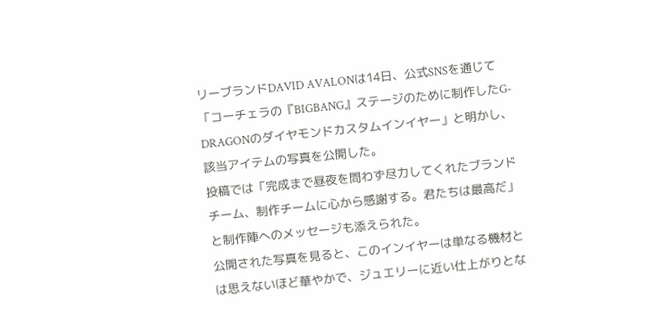リーブランドDAVID AVALONは14日、公式SNSを通じて「コーチェラの『BIGBANG』ステージのために制作したG-DRAGONのダイヤモンドカスタムインイヤー」と明かし、該当アイテムの写真を公開した。
投稿では「完成まで昼夜を問わず尽力してくれたブランドチーム、制作チームに心から感謝する。君たちは最高だ」と制作陣へのメッセージも添えられた。
公開された写真を見ると、このインイヤーは単なる機材とは思えないほど華やかで、ジュエリーに近い仕上がりとな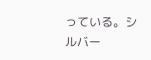っている。シルバー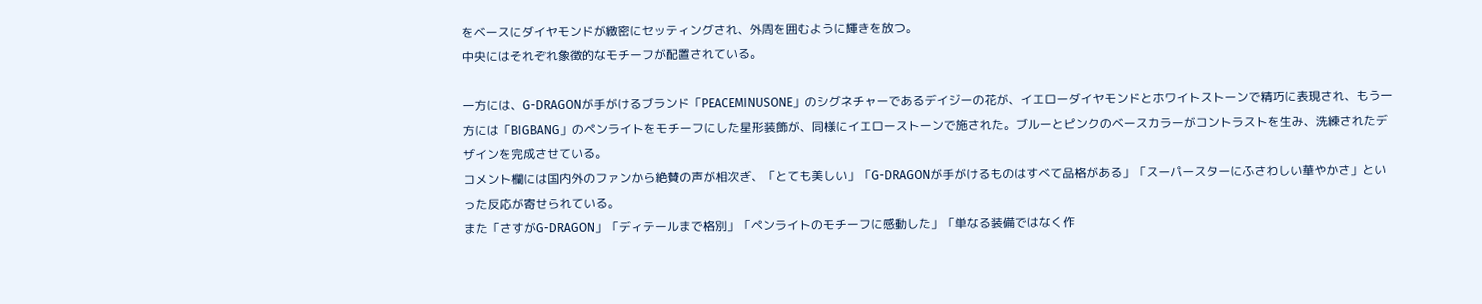をベースにダイヤモンドが緻密にセッティングされ、外周を囲むように輝きを放つ。
中央にはそれぞれ象徴的なモチーフが配置されている。

一方には、G-DRAGONが手がけるブランド「PEACEMINUSONE」のシグネチャーであるデイジーの花が、イエローダイヤモンドとホワイトストーンで精巧に表現され、もう一方には「BIGBANG」のペンライトをモチーフにした星形装飾が、同様にイエローストーンで施された。ブルーとピンクのベースカラーがコントラストを生み、洗練されたデザインを完成させている。
コメント欄には国内外のファンから絶賛の声が相次ぎ、「とても美しい」「G-DRAGONが手がけるものはすべて品格がある」「スーパースターにふさわしい華やかさ」といった反応が寄せられている。
また「さすがG-DRAGON」「ディテールまで格別」「ペンライトのモチーフに感動した」「単なる装備ではなく作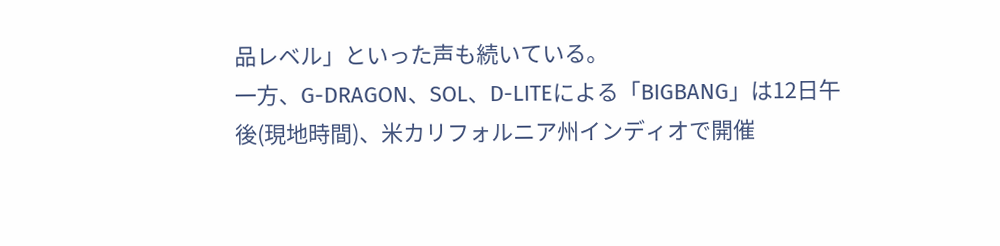品レベル」といった声も続いている。
一方、G-DRAGON、SOL、D-LITEによる「BIGBANG」は12日午後(現地時間)、米カリフォルニア州インディオで開催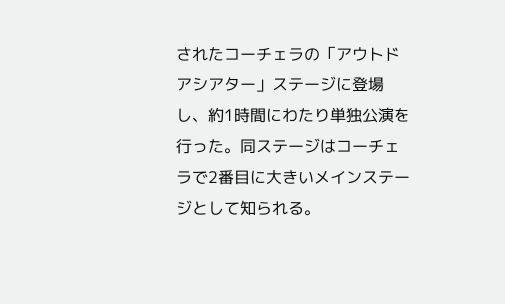されたコーチェラの「アウトドアシアター」ステージに登場し、約1時間にわたり単独公演を行った。同ステージはコーチェラで2番目に大きいメインステージとして知られる。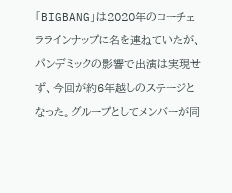「BIGBANG」は2020年のコーチェララインナップに名を連ねていたが、パンデミックの影響で出演は実現せず、今回が約6年越しのステージとなった。グループとしてメンバーが同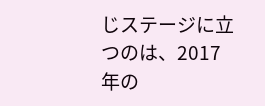じステージに立つのは、2017年の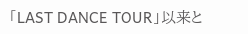「LAST DANCE TOUR」以来と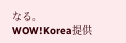なる。
WOW!Korea提供